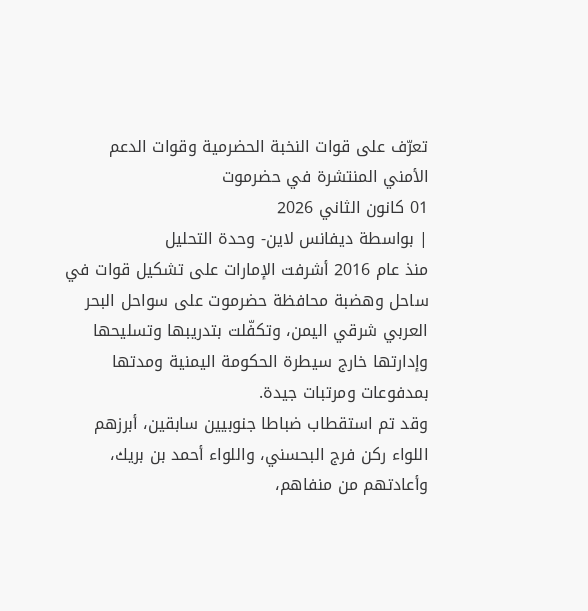تعرّف على قوات النخبة الحضرمية وقوات الدعم الأمني المنتشرة في حضرموت
01 كانون الثاني 2026
| بواسطة ديفانس لاين- وحدة التحليل
منذ عام 2016 أشرفت الإمارات على تشكيل قوات في ساحل وهضبة محافظة حضرموت على سواحل البحر العربي شرقي اليمن، وتكفّلت بتدريبها وتسليحها وإدارتها خارج سيطرة الحكومة اليمنية ومدتها بمدفوعات ومرتبات جيدة.
وقد تم استقطاب ضباطا جنوبيين سابقين، أبرزهم اللواء ركن فرج البحسني، واللواء أحمد بن بريك، وأعادتهم من منفاهم،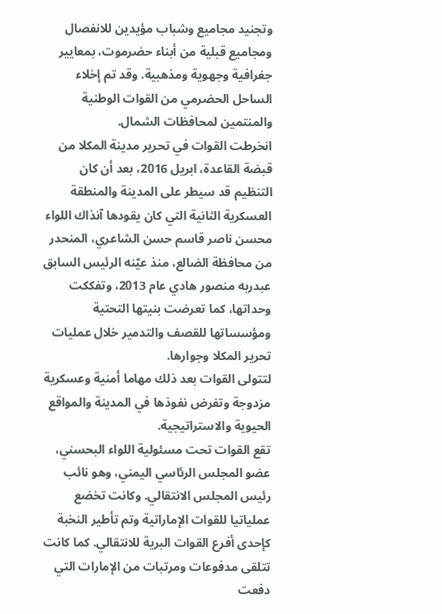وتجنيد مجاميع وشباب مؤيدين للانفصال ومجاميع قبلية من أبناء حضرموت، بمعايير جغرافية وجهوية ومذهبية. وقد تم إخلاء الساحل الحضرمي من القوات الوطنية والمنتمين لمحافظات الشمال.
انخرطت القوات في تحرير مدينة المكلا من قبضة القاعدة، ابريل 2016، بعد أن كان التنظيم قد سيطر على المدينة والمنطقة العسكرية الثانية التي كان يقودها آنذاك اللواء محسن ناصر قاسم حسن الشاعري، المنحدر من محافظة الضالع، منذ عيّنه الرئيس السابق عبدربه منصور هادي عام 2013، وتفككت وحداتها، كما تعرضت بنيتها التحتية ومؤسساتها للقصف والتدمير خلال عمليات تحرير المكلا وجوارها.
لتتولى القوات بعد ذلك مهاما أمنية وعسكرية مزدوجة وتفرض نفوذها في المدينة والمواقع الحيوية والاستراتيجية.
تقع القوات تحت مسئولية اللواء البحسني، عضو المجلس الرئاسي اليمني، وهو نائب رئيس المجلس الانتقالي. وكانت تخضع عملياتيا للقوات الإماراتية وتم تأطير النخبة كإحدى أفرع القوات البرية للانتقالي. كما كانت تتلقى مدفوعات ومرتبات من الإمارات التي دفعت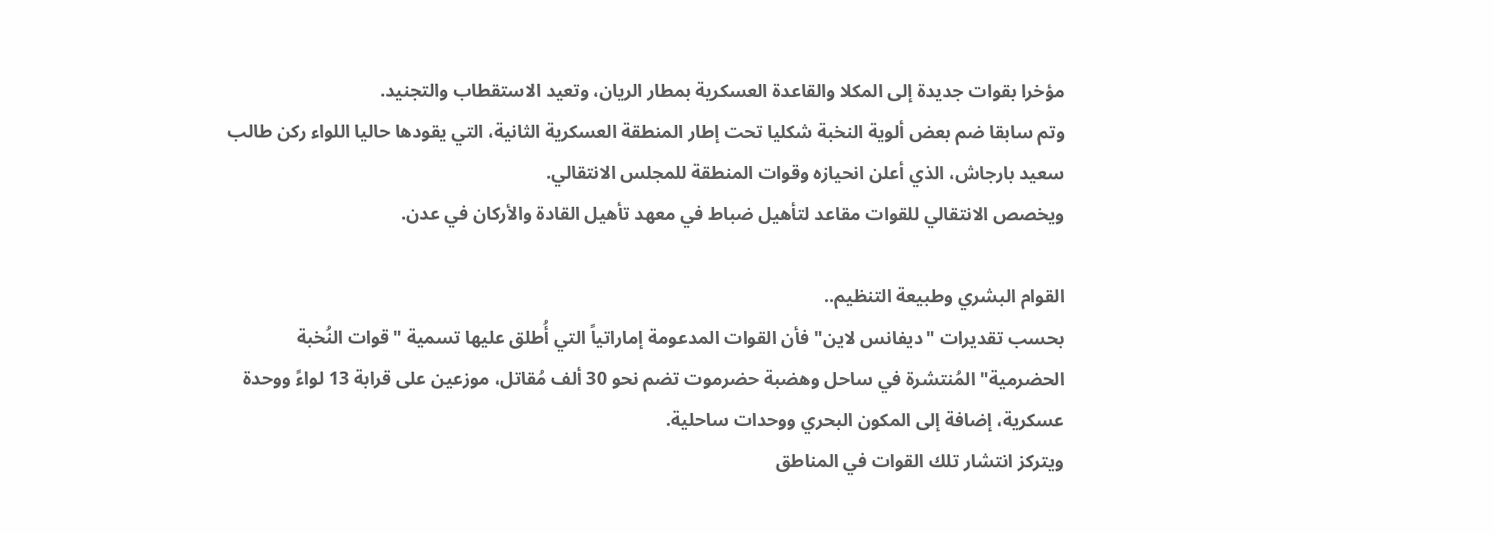مؤخرا بقوات جديدة إلى المكلا والقاعدة العسكرية بمطار الريان، وتعيد الاستقطاب والتجنيد.
وتم سابقا ضم بعض ألوية النخبة شكليا تحت إطار المنطقة العسكرية الثانية، التي يقودها حاليا اللواء ركن طالب سعيد بارجاش، الذي أعلن انحيازه وقوات المنطقة للمجلس الانتقالي.
ويخصص الانتقالي للقوات مقاعد لتأهيل ضباط في معهد تأهيل القادة والأركان في عدن.

القوام البشري وطبيعة التنظيم..
بحسب تقديرات "ديفانس لاين" فأن القوات المدعومة إماراتياً التي أُطلق عليها تسمية "قوات النُخبة الحضرمية" المُنتشرة في ساحل وهضبة حضرموت تضم نحو 30 ألف مُقاتل، موزعين على قرابة 13 لواءً ووحدة عسكرية، إضافة إلى المكون البحري ووحدات ساحلية.
ويتركز انتشار تلك القوات في المناطق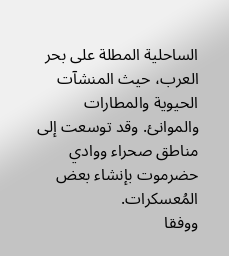الساحلية المطلة على بحر العرب، حيث المنشآت الحيوية والمطارات والموانئ. وقد توسعت إلى مناطق صحراء ووادي حضرموت بإنشاء بعض المُعسكرات.
ووفقا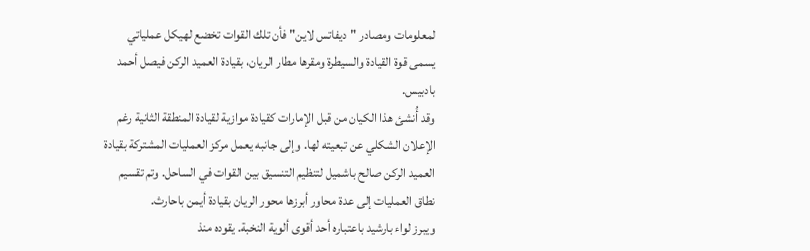لمعلومات ومصادر "ديفاتس لاين" فأن تلك القوات تخضع لهيكل عملياتي يسمى قوة القيادة والسيطرة ومقرها مطار الريان، بقيادة العميد الركن فيصل أحمد بادبيس.
وقد أُنشئ هذا الكيان من قبل الإمارات كقيادة موازية لقيادة المنطقة الثانية رغم الإعلان الشكلي عن تبعيته لها. وإلى جانبه يعمل مركز العمليات المشتركة بقيادة العميد الركن صالح باشميل لتنظيم التنسيق بين القوات في الساحل. وتم تقسيم نطاق العمليات إلى عدة محاور أبرزها محور الريان بقيادة أيمن باحارث.
ويبرز لواء بارشيد باعتباره أحد أقوى ألوية النخبة. يقوده منذ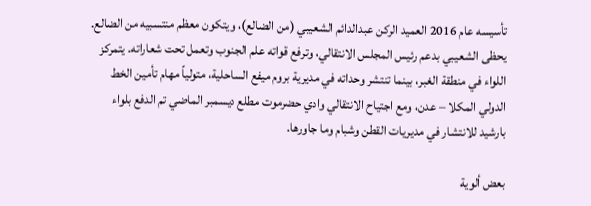تأسيسه عام 2016 العميد الركن عبدالدائم الشعيبي (من الضالع)، ويتكون معظم منتسبيه من الضالع. يحظى الشعيبي بدعم رئيس المجلس الانتقالي، وترفع قواته علم الجنوب وتعمل تحت شعاراته. يتمركز اللواء في منطقة الغبر، بينما تنتشر وحداته في مديرية بروم ميفع الساحلية، متولياً مهام تأمين الخط الدولي المكلا – عدن، ومع اجتياح الانتقالي وادي حضرموت مطلع ديسمبر الماضي تم الدفع بلواء بارشيد للانتشار في مديريات القطن وشبام وما جاورها.

بعض ألوية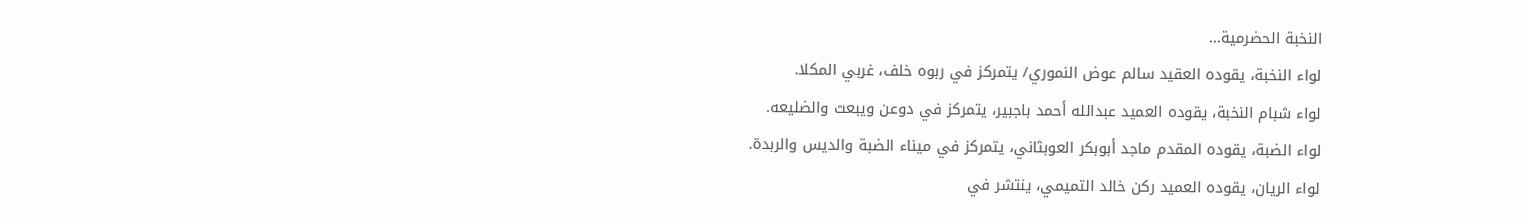النخبة الحضرمية...
لواء النخبة، يقوده العقيد سالم عوض النموري/ يتمركز في ربوه خلف، غربي المكلا.
لواء شبام النخبة، يقوده العميد عبدالله أحمد باجبير، يتمركز في دوعن ويبعث والضليعه.
لواء الضبة، يقوده المقدم ماجد أبوبكر العوبثاني، يتمركز في ميناء الضبة والديس والربدة.
لواء الريان، يقوده العميد ركن خالد التميمي، ينتشر في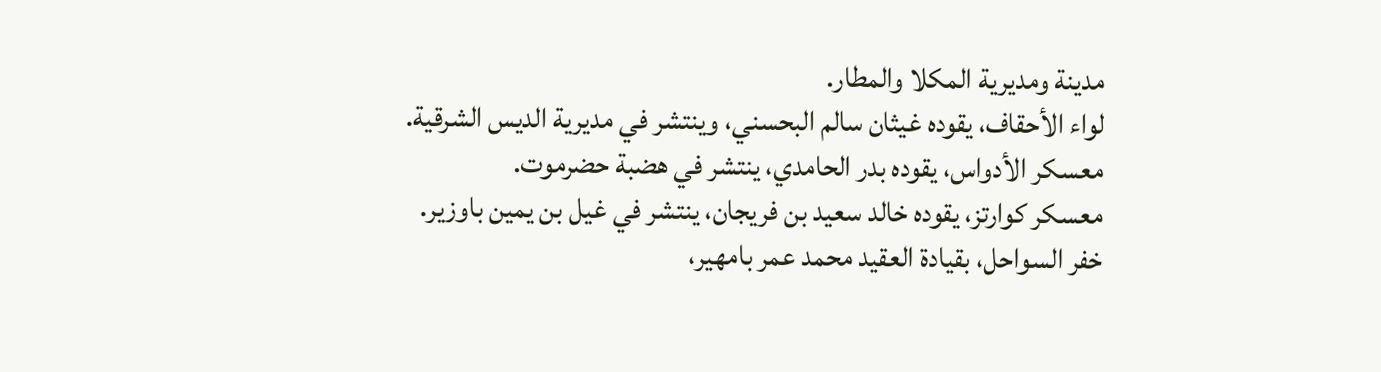مدينة ومديرية المكلا والمطار.
لواء الأحقاف، يقوده غيثان سالم البحسني، وينتشر في مديرية الديس الشرقية.
معسكر الأدواس، يقوده بدر الحامدي، ينتشر في هضبة حضرموت.
معسكر كوارتز، يقوده خالد سعيد بن فريجان، ينتشر في غيل بن يمين باوزير.
خفر السواحل، بقيادة العقيد محمد عمر بامهير،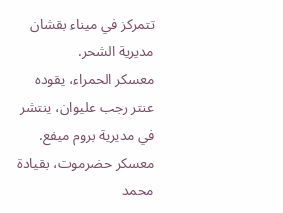تتمركز في ميناء بقشان مديرية الشحر.
معسكر الحمراء، يقوده عنتر رجب عليوان، ينتشر في مديرية بروم ميفع.
معسكر حضرموت، بقيادة محمد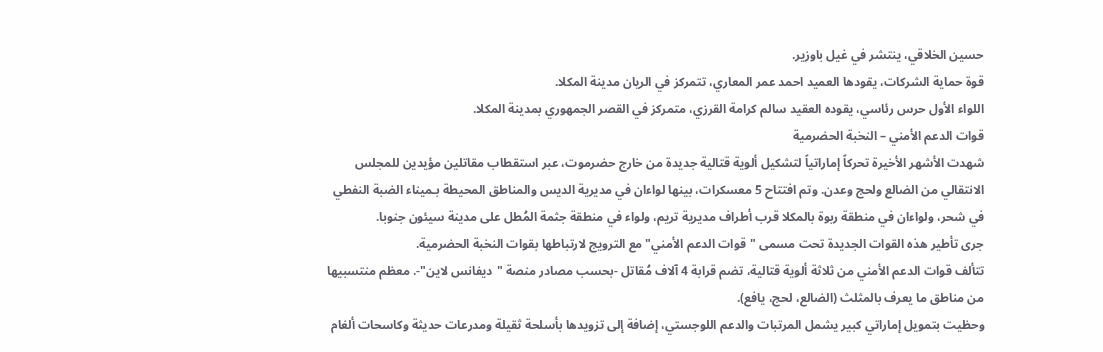حسين الخلاقي، ينتشر في غيل باوزير.
قوة حماية الشركات، يقودها العميد احمد عمر المعاري، تتمركز في الريان مدينة المكلا.
اللواء الأول حرس رئاسي، يقوده العقيد سالم كرامة القرزي، متمركز في القصر الجمهوري بمدينة المكلا.
قوات الدعم الأمني – النخبة الحضرمية
شهدت الأشهر الأخيرة تحركاً إماراتياً لتشكيل ألوية قتالية جديدة من خارج حضرموت، عبر استقطاب مقاتلين مؤيدين للمجلس الانتقالي من الضالع ولحج وعدن. وتم افتتاح 5 معسكرات، بينها لواءان في مديرية الديس والمناطق المحيطة بـميناء الضبة النفطي في شحر، ولواءان في منطقة ربوة بالمكلا قرب أطراف مديرية تريم، ولواء في منطقة جثمة المُطل على مدينة سيئون جنوبا.
جرى تأطير هذه القوات الجديدة تحت مسمى "قوات الدعم الأمني" مع الترويج لارتباطها بقوات النخبة الحضرمية.
تتألف قوات الدعم الأمني من ثلاثة ألوية قتالية، تضم قرابة 4 آلاف مُقاتل -بحسب مصادر منصة "ديفانس لاين"-. معظم منتسبيها من مناطق ما يعرف بالمثلث (الضالع، لحج، يافع).
وحظيت بتمويل إماراتي كبير يشمل المرتبات والدعم اللوجستي، إضافة إلى تزويدها بأسلحة ثقيلة ومدرعات حديثة وكاسحات ألغام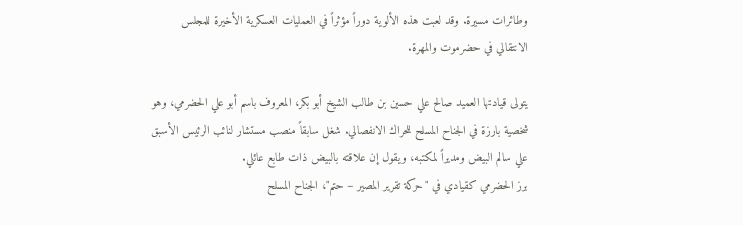وطائرات مسيرة. وقد لعبت هذه الألوية دوراً مؤثراً في العمليات العسكرية الأخيرة للمجلس الانتقالي في حضرموت والمهرة.

يتولى قيادتها العميد صالح علي حسين بن طالب الشيخ أبو بكر، المعروف باسم أبو علي الحضرمي، وهو شخصية بارزة في الجناح المسلح للحراك الانفصالي. شغل سابقاً منصب مستشار لنائب الرئيس الأسبق علي سالم البيض ومديراً لمكتبه، ويقول إن علاقته بالبيض ذات طابع عائلي.
برز الحضرمي كقيادي في "حركة تقرير المصير – حتم"، الجناح المسلح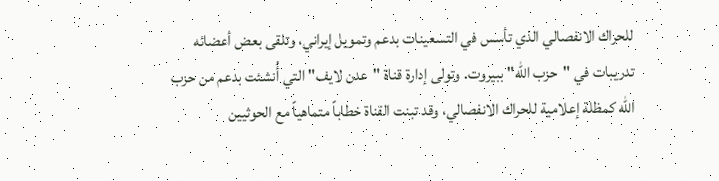للحراك الانفصالي الذي تأسس في التسعينات بدعم وتمويل إيراني، وتلقى بعض أعضائه تدريبات في "حزب الله" ببيروت. وتولى إدارة قناة "عدن لايف" التي أُنشئت بدعم من حزب الله كمظلة إعلامية للحراك الانفصالي، وقد تبنت القناة خطاباً متماهياً مع الحوثيين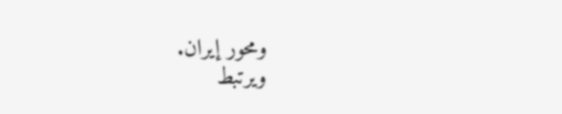ومحور إيران.
ويرتبط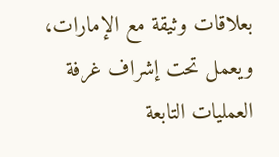بعلاقات وثيقة مع الإمارات، ويعمل تحت إشراف غرفة العمليات التابعة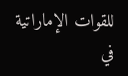للقوات الإماراتية في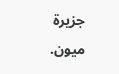جزيرة ميون.